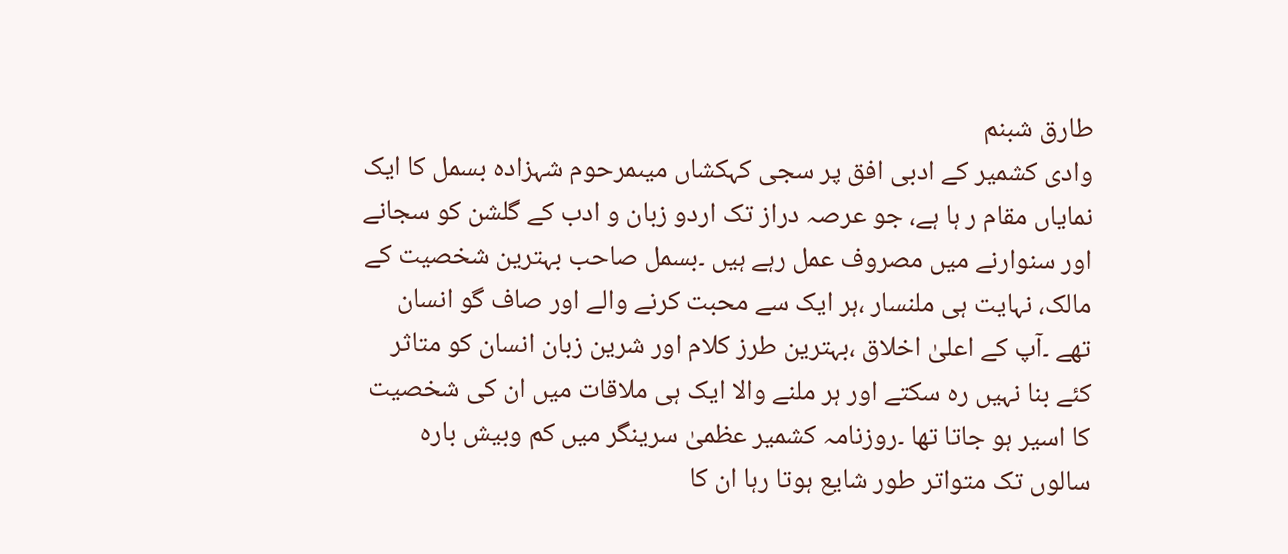طارق شبنم
وادی کشمیر کے ادبی افق پر سجی کہکشاں میںمرحوم شہزادہ بسمل کا ایک نمایاں مقام ر ہا ہے، جو عرصہ دراز تک اردو زبان و ادب کے گلشن کو سجانے اور سنوارنے میں مصروف عمل رہے ہیں ۔بسمل صاحب بہترین شخصیت کے مالک، نہایت ہی ملنسار ،ہر ایک سے محبت کرنے والے اور صاف گو انسان تھے ۔آپ کے اعلیٰ اخلاق ،بہترین طرز کلام اور شرین زبان انسان کو متاثر کئے بنا نہیں رہ سکتے اور ہر ملنے والا ایک ہی ملاقات میں ان کی شخصیت کا اسیر ہو جاتا تھا ۔روزنامہ کشمیر عظمیٰ سرینگر میں کم وبیش بارہ سالوں تک متواتر طور شایع ہوتا رہا ان کا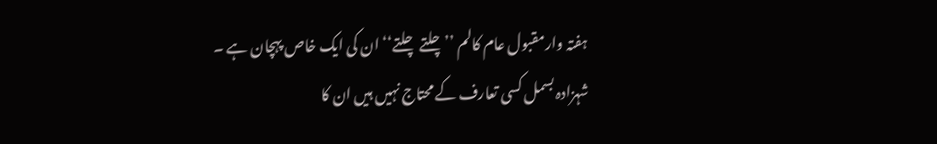ہفتہ وارمقبول عام کالم ’’چلتے چلتے‘‘ ان کی ایک خاص پہچان ہے ۔
شہزادہ بسمل کسی تعارف کے محتاج نہیں ہیں ان کا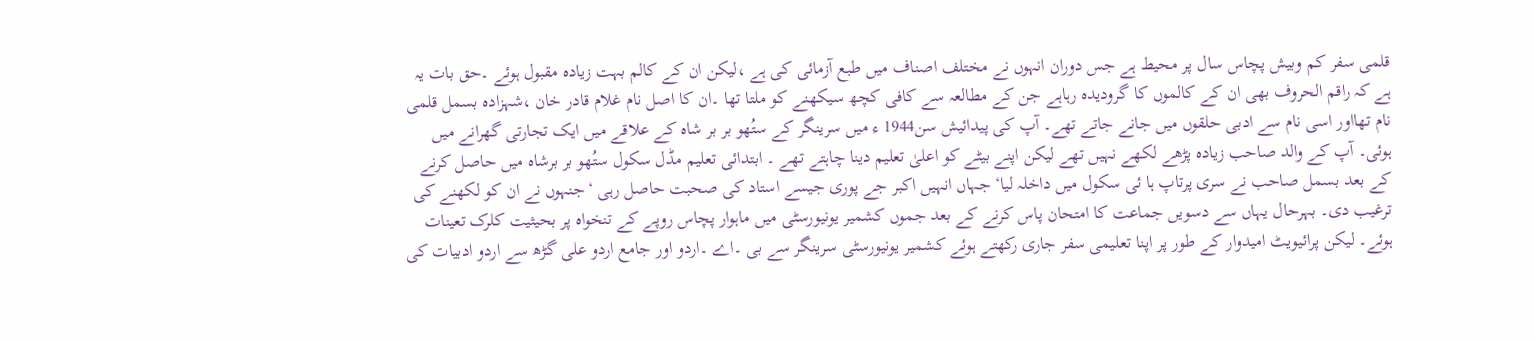قلمی سفر کم وبیش پچاس سال پر محیط ہے جس دوران انہوں نے مختلف اصناف میں طبع آزمائی کی ہے ،لیکن ان کے کالم بہت زیادہ مقبول ہوئے ۔حق بات یہ ہے کہ راقم الحروف بھی ان کے کالموں کا گرودیدہ رہاہے جن کے مطالعہ سے کافی کچھ سیکھنے کو ملتا تھا ۔ان کا اصل نام غلام قادر خان ،شہزادہ بسمل قلمی نام تھااور اسی نام سے ادبی حلقوں میں جانے جاتے تھے۔ آپ کی پیدائیش سن1944 ء میں سرینگر کے ستُھو بر بر شاہ کے علاقے میں ایک تجارتی گھرانے میں ہوئی۔ آپ کے والد صاحب زیادہ پڑھے لکھے نہیں تھے لیکن اپنے بیٹے کو اعلیٰ تعلیم دینا چاہتے تھے ۔ ابتدائی تعلیم مڈل سکول ستُھو بر برشاہ میں حاصل کرنے کے بعد بسمل صاحب نے سری پرتاپ ہا ئی سکول میں داخلہ لیا‘ جہاں انہیں اکبر جے پوری جیسے استاد کی صحبت حاصل رہی ‘جنہوں نے ان کو لکھنے کی ترغیب دی۔ بہرحال یہاں سے دسویں جماعت کا امتحان پاس کرنے کے بعد جموں کشمیر یونیورسٹی میں ماہوار پچاس روپے کے تنخواہ پر بحیثیت کلرک تعینات ہوئے۔ لیکن پرائیویٹ امیدوار کے طور پر اپنا تعلیمی سفر جاری رکھتے ہوئے کشمیر یونیورسٹی سرینگر سے بی ۔اے ۔اردو اور جامع اردو علی گڑھ سے اردو ادبیات کی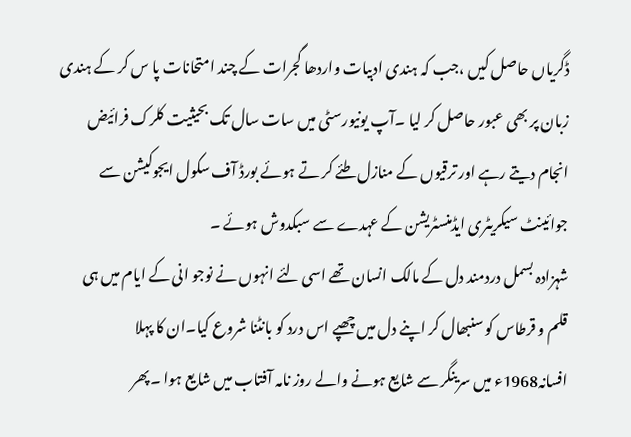ڈگریاں حاصل کیں ،جب کہ ہندی ادبیات واردھا گجرات کے چند امتحانات پا س کر کے ہندی زبان پر بھی عبور حاصل کر لیا ۔آپ یونیورسٹی میں سات سال تک بحیثیت کلرک فرائیض انجام دیتے رہے اور ترقیوں کے منازل طئے کر تے ہوئے بورڈ آف سکول ایجوکیشن سے جوائینٹ سیکریٹری ایڈمنسٹریشن کے عہدے سے سبکدوش ہوئے ۔
شہزادہ بسمل دردمند دل کے مالک انسان تھے اسی لئے انہوں نے نوجو انی کے ایام میں ہی قلم و قرطاس کو سنبھال کر اپنے دل میں چھپے اس درد کو بانٹنا شروع کیا۔ان کا پہلا افسانہ1968ء میں سرینگر سے شایع ہونے والے روز نامہ آفتاب میں شایع ہوا ۔پھر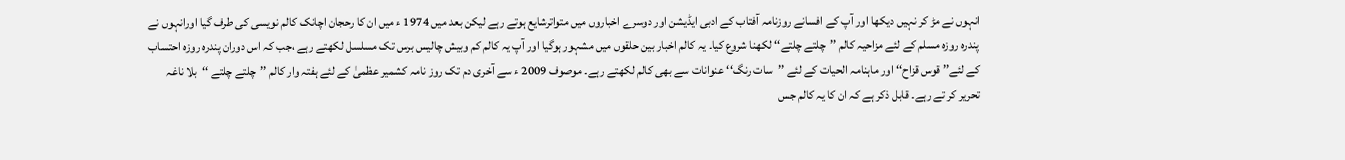انہوں نے مڑ کر نہیں دیکھا اور آپ کے افسانے روزنامہ آفتاب کے ادبی ایڈیشن اور دوسرے اخباروں میں متواترشایع ہوتے رہے لیکن بعد میں 1974 ء میں ان کا رحجان اچانک کالم نویسی کی طرف گیا اورانہوں نے پندرہ روزہ مسلم کے لئے مزاحیہ کالم ’’چلتے چلتے‘‘ لکھنا شروع کیا۔ یہ کالم اخبار بین حلقوں میں مشہور ہوگیا اور آپ یہ کالم کم وبیش چالیس برس تک مسلسل لکھتے رہے ،جب کہ اس دوران پندرہ روزہ احتساب کے لئے’’ قوس قزاح‘‘ اور ماہنامہ الحیات کے لئے ’’سات رنگ‘‘ عنوانات سے بھی کالم لکھتے رہے۔ موصوف 2009 ء سے آخری دم تک روز نامہ کشمیر عظمیٰ کے لئے ہفتہ وار کالم ’’چلتے چلتے ‘‘بلا ناغہ تحریر کر تے رہے۔ قابل ذکر ہے کہ ان کا یہ کالم جس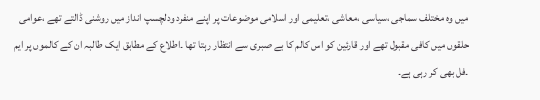میں وہ مختلف سماجی ،سیاسی ،معاشی ،تعلیمی اور اسلامی موضوعات پر اپنے منفرد ودلچسپ انداز میں روشنی ڈالتے تھے ،عوامی حلقوں میں کافی مقبول تھے اور قارئین کو اس کالم کا بے صبری سے انتظار رہتا تھا ۔اطلاع کے مطابق ایک طالبہ ان کے کالموں پر ایم ۔فل بھی کر رہی ہے۔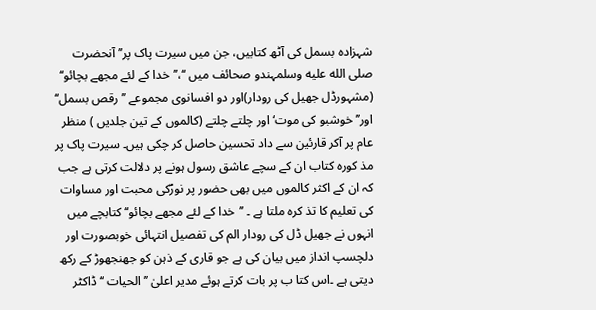شہزادہ بسمل کی آٹھ کتابیں، جن میں سیرت پاک پر’’ آنحضرت صلى الله عليه وسلمہندو صحائف میں ‘‘،’’خدا کے لئے مجھے بچائو‘‘ (مشہورڈل جھیل کی رودار)اور دو افسانوی مجموعے ’’رقص بسمل‘‘ اور’’ خوشبو کی موت‘ اور چلتے چلتے (کالموں کے تین جلدیں ) منظر عام پر آکر قارئین سے داد تحسین حاصل کر چکی ہیں۔ سیرت پاک پر مذ کورہ کتاب ان کے سچے عاشق رسول ہونے پر دلالت کرتی ہے جب کہ ان کے اکثر کالموں میں بھی حضور پر نورؐکی محبت اور مساوات کی تعلیم کا تذ کرہ ملتا ہے ۔ ’’خدا کے لئے مجھے بچائو‘‘ کتابچے میں انہوں نے جھیل ڈل کی رودار الم کی تفصیل انتہائی خوبصورت اور دلچسپ انداز میں بیان کی ہے جو قاری کے ذہن کو جھنجھوڑ کے رکھ دیتی ہے ۔اس کتا ب پر بات کرتے ہوئے مدیر اعلیٰ ’’الحیات ‘‘ ڈاکٹر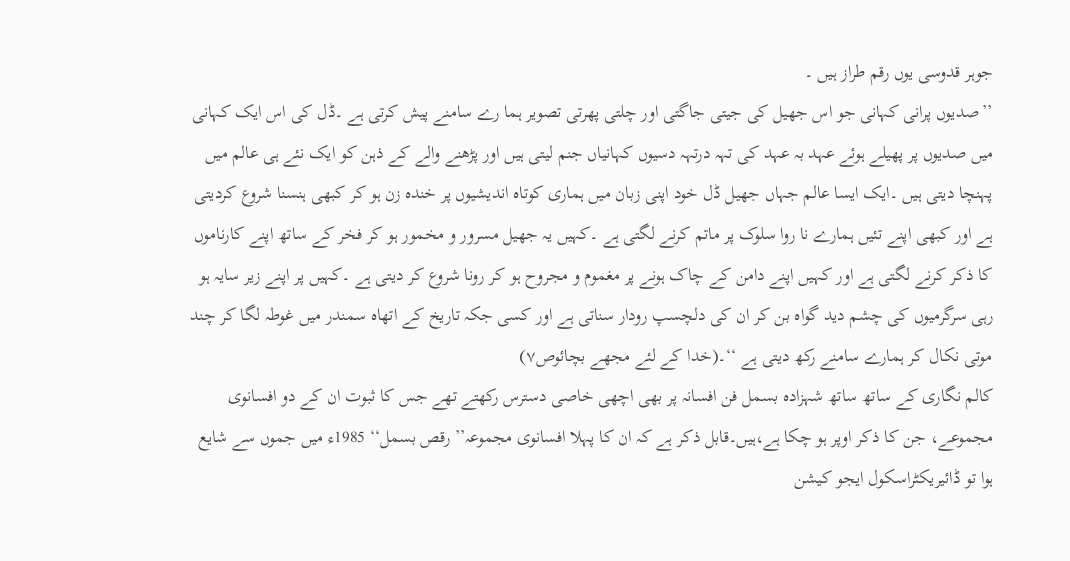جوہر قدوسی یوں رقم طراز ہیں ۔
’’صدیوں پرانی کہانی جو اس جھیل کی جیتی جاگتی اور چلتی پھرتی تصویر ہما رے سامنے پیش کرتی ہے ۔ڈل کی اس ایک کہانی میں صدیوں پر پھیلے ہوئے عہد بہ عہد کی تہہ درتہہ دسیوں کہانیاں جنم لیتی ہیں اور پڑھنے والے کے ذہن کو ایک نئے ہی عالم میں پہنچا دیتی ہیں ۔ایک ایسا عالم جہاں جھیل ڈل خود اپنی زبان میں ہماری کوتاہ اندیشیوں پر خندہ زن ہو کر کبھی ہنسنا شروع کردیتی ہے اور کبھی اپنے تئیں ہمارے نا روا سلوک پر ماتم کرنے لگتی ہے ۔کہیں یہ جھیل مسرور و مخمور ہو کر فخر کے ساتھ اپنے کارناموں کا ذکر کرنے لگتی ہے اور کہیں اپنے دامن کے چاک ہونے پر مغموم و مجروح ہو کر رونا شروع کر دیتی ہے ۔کہیں پر اپنے زیر سایہ ہو رہی سرگرمیوں کی چشم دید گواہ بن کر ان کی دلچسپ رودار سناتی ہے اور کسی جکہ تاریخ کے اتھاہ سمندر میں غوطہ لگا کر چند موتی نکال کر ہمارے سامنے رکھ دیتی ہے ‘‘۔(خدا کے لئے مجھے بچائوص۷)
کالم نگاری کے ساتھ ساتھ شہزادہ بسمل فن افسانہ پر بھی اچھی خاصی دسترس رکھتے تھے جس کا ثبوت ان کے دو افسانوی مجموعے، جن کا ذکر اوپر ہو چکا ہے،ہیں۔قابل ذکر ہے کہ ان کا پہلا افسانوی مجموعہ’’ رقص بسمل‘‘ 1985ء میں جموں سے شایع ہوا تو ڈائیریکٹراسکول ایجو کیشن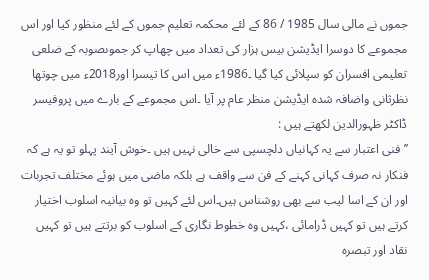جموں نے مالی سال 1985 / 86 کے لئے محکمہ تعلیم جموں کے لئے منظور کیا اور اس مجموعے کا دوسرا ایڈیشن بیس ہزار کی تعداد میں چھاپ کر جموںصوبہ کے ضلعی تعلیمی افسران کو سپلائی کیا گیا ۔1986ء میں اس کا تیسرا اور2018ء میں چوتھا نظرثانی واضافہ شدہ ایڈیشن منظر عام پر آیا ۔اس مجموعے کے بارے میں پروفیسر ڈاکٹر ظہورالدین لکھتے ہیں :
’’فنی اعتبار سے یہ کہانیاں دلچسپی سے خالی نہیں ہیں ۔خوش آیند پہلو تو یہ ہے کہ فنکار نہ صرف کہانی کہنے کے فن سے واقف ہے بلکہ ماضی میں ہوئے مختلف تجربات اور ان کے اسا لیب سے بھی روشناس ہیں۔اس لئے کہیں تو وہ بیانیہ اسلوب اختیار کرتے ہیں تو کہیں ڈرامائی ،کہیں وہ خطوط نگاری کے اسلوب کو برتتے ہیں تو کہیں نقاد اور تبصرہ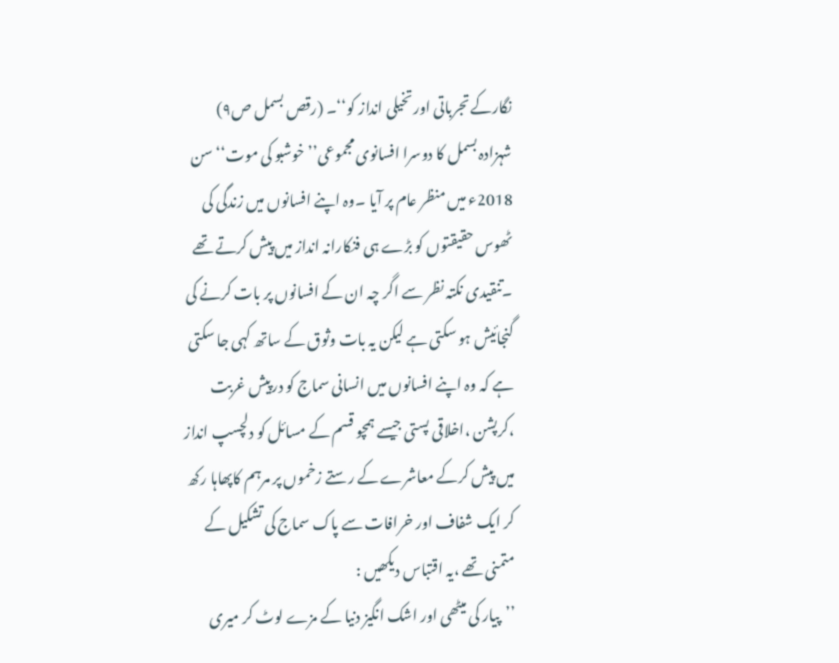نگارکے تجرباتی اور تخیلی انداز کو‘‘۔ (رقص بسمل ص۹)
شہزادہ بسمل کا دوسرا افسانوی مجموعی’’ خوشبو کی موت‘‘ سن 2018ء میں منظر عام پر آیا ۔وہ اپنے افسانوں میں زندگی کی ٹھوس حقیقتوں کو بڑے ہی فنکارانہ انداز میں پیش کرتے تھے ۔تنقیدی نکتہ نظر سے اگر چہ ان کے افسانوں پر بات کرنے کی گنجائیش ہو سکتی ہے لیکن یہ بات وثوق کے ساتھ کہی جا سکتی ہے کہ وہ اپنے افسانوں میں انسانی سماج کو درپیش غربت ،کرپشن ،اخلاقی پستی جیسے ہمچو قسم کے مسائل کو دلچسپ انداز میں پیش کرکے معاشرے کے رستے زخموں پر مرہم کاپھاہا رکھ کر ایک شفاف اور خرافات سے پاک سماج کی تشکیل کے متمنی تھے ،یہ اقتباس دیکھیں :
’’پیار کی میٹھی اور اشک انگیز دنیا کے مزے لوٹ کر میری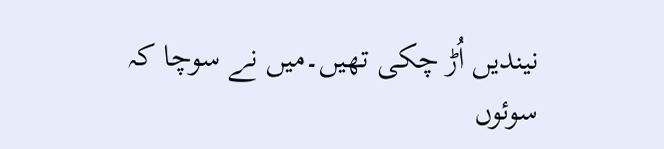نیندیں اُڑ چکی تھیں۔میں نے سوچا کہ سوئوں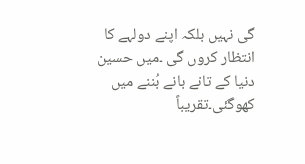گی نہیں بلکہ اپنے دولہے کا انتظار کروں گی ۔میں حسین دنیا کے تانے بانے بُننے میں کھوگئی۔تقریباً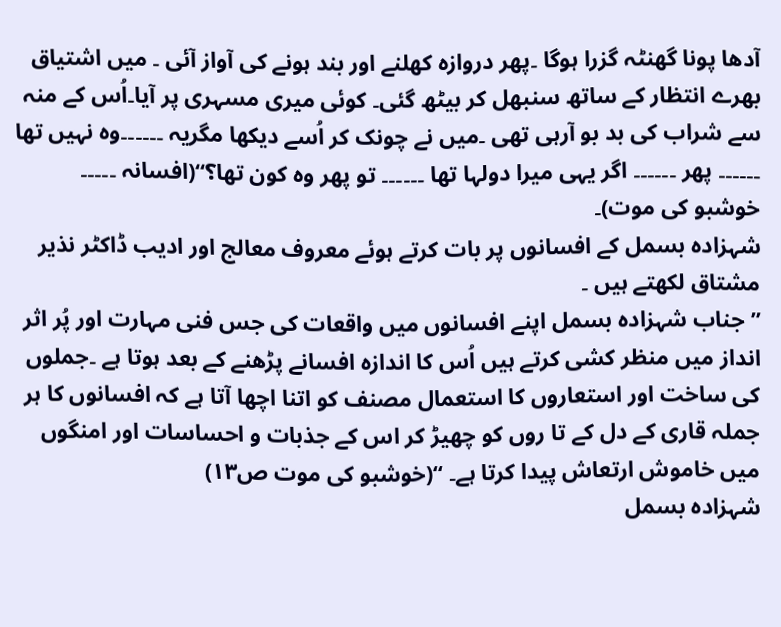آدھا پونا گھنٹہ گزرا ہوگا ۔پھر دروازہ کھلنے اور بند ہونے کی آواز آئی ۔ میں اشتیاق بھرے انتظار کے ساتھ سنبھل کر بیٹھ گئی۔ کوئی میری مسہری پر آیا۔اُس کے منہ سے شراب کی بد بو آرہی تھی ۔میں نے چونک کر اُسے دیکھا مگریہ ۔۔۔۔۔۔وہ نہیں تھا ۔۔۔۔۔۔ پھر ۔۔۔۔۔۔ اگر یہی میرا دولہا تھا ۔۔۔۔۔۔ تو پھر وہ کون تھا؟‘‘(افسانہ ۔۔۔۔۔ خوشبو کی موت)۔
شہزادہ بسمل کے افسانوں پر بات کرتے ہوئے معروف معالج اور ادیب ڈاکٹر نذیر مشتاق لکھتے ہیں ۔
’’جناب شہزادہ بسمل اپنے افسانوں میں واقعات کی جس فنی مہارت اور پُر اثر انداز میں منظر کشی کرتے ہیں اُس کا اندازہ افسانے پڑھنے کے بعد ہوتا ہے ۔جملوں کی ساخت اور استعاروں کا استعمال مصنف کو اتنا اچھا آتا ہے کہ افسانوں کا ہر جملہ قاری کے دل کے تا روں کو چھیڑ کر اس کے جذبات و احساسات اور امنگوں میں خاموش ارتعاش پیدا کرتا ہے۔ ‘‘(خوشبو کی موت ص۱۳)
شہزادہ بسمل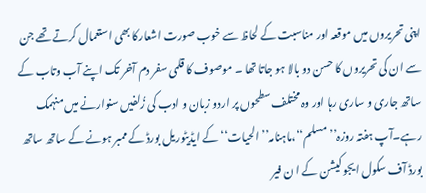اپنی تحریروں میں موقعہ اور مناسبت کے لحاظ سے خوب صورت اشعارکا بھی استعمال کرتے تھے جن سے ان کی تحریروں کا حسن دو بالا ہو جاتا تھا ۔ موصوف کا قلمی سفر دم آخر تک اپنے آب وتاب کے ساتھ جاری و ساری رہا اور وہ مختلف سطحوں پر اردو زبان و ادب کی زُلفیں سنوارنے میں منہمک رہے۔آپ ہفتہ روزہ’’ مسلم‘‘،ماہنامہ’’ الحیات‘‘ کے ایڈیٹوریل بورڈ کے ممبر ہونے کے ساتھ ساتھ بورڈ آف سکول ایجو کیشن کے ا ن فیر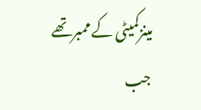مینزکمیٹی کے ممبرتھے جب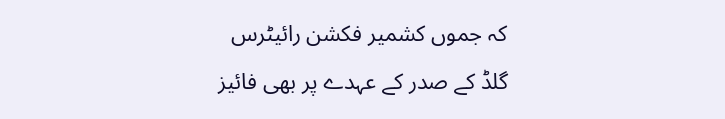کہ جموں کشمیر فکشن رائیٹرس گلڈ کے صدر کے عہدے پر بھی فائیز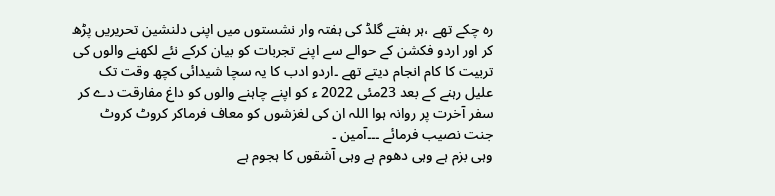رہ چکے تھے ،ہر ہفتے گلڈ کی ہفتہ وار نشستوں میں اپنی دلنشین تحریریں پڑھ کر اور اردو فکشن کے حوالے سے اپنے تجربات کو بیان کرکے نئے لکھنے والوں کی تربیت کا کام انجام دیتے تھے ۔اردو ادب کا یہ سچا شیدائی کچھ وقت تک علیل رہنے کے بعد 23مئی 2022 ء کو اپنے چاہنے والوں کو داغ مفارقت دے کر سفر آخرت پر روانہ ہوا اللہ ان کی لغزشوں کو معاف فرماکر کروٹ کروٹ جنت نصیب فرمائے ۔۔۔آمین ۔
وہی بزم ہے وہی دھوم ہے وہی آشقوں کا ہجوم ہے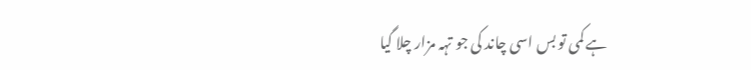ہے کمی تو بس اسی چاند کی جو تہہ مزار چلا گیا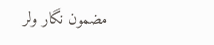مضمون نگار ولر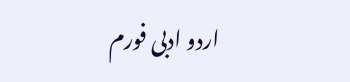اردو ادبی فورم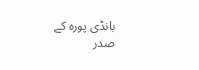بانڈی پورہ کے صدر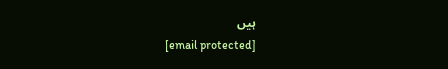ہیں
[email protected]